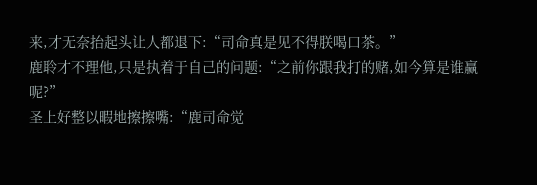来,才无奈抬起头让人都退下:“司命真是见不得朕喝口茶。”
鹿聆才不理他,只是执着于自己的问题:“之前你跟我打的赌,如今算是谁赢呢?”
圣上好整以暇地擦擦嘴:“鹿司命觉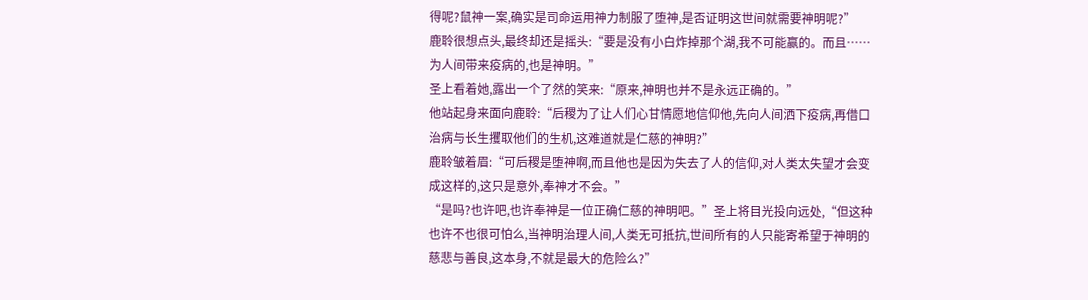得呢?鼠神一案,确实是司命运用神力制服了堕神,是否证明这世间就需要神明呢?”
鹿聆很想点头,最终却还是摇头:“要是没有小白炸掉那个湖,我不可能赢的。而且……为人间带来疫病的,也是神明。”
圣上看着她,露出一个了然的笑来:“原来,神明也并不是永远正确的。”
他站起身来面向鹿聆:“后稷为了让人们心甘情愿地信仰他,先向人间洒下疫病,再借口治病与长生攫取他们的生机,这难道就是仁慈的神明?”
鹿聆皱着眉:“可后稷是堕神啊,而且他也是因为失去了人的信仰,对人类太失望才会变成这样的,这只是意外,奉神才不会。”
“是吗?也许吧,也许奉神是一位正确仁慈的神明吧。”圣上将目光投向远处,“但这种也许不也很可怕么,当神明治理人间,人类无可抵抗,世间所有的人只能寄希望于神明的慈悲与善良,这本身,不就是最大的危险么?”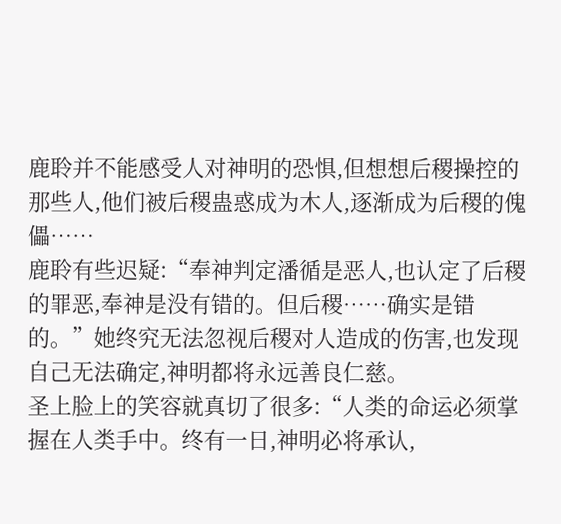鹿聆并不能感受人对神明的恐惧,但想想后稷操控的那些人,他们被后稷蛊惑成为木人,逐渐成为后稷的傀儡……
鹿聆有些迟疑:“奉神判定潘循是恶人,也认定了后稷的罪恶,奉神是没有错的。但后稷……确实是错的。”她终究无法忽视后稷对人造成的伤害,也发现自己无法确定,神明都将永远善良仁慈。
圣上脸上的笑容就真切了很多:“人类的命运必须掌握在人类手中。终有一日,神明必将承认,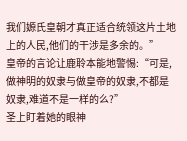我们嫄氏皇朝才真正适合统领这片土地上的人民,他们的干涉是多余的。”
皇帝的言论让鹿聆本能地警惕:“可是,做神明的奴隶与做皇帝的奴隶,不都是奴隶,难道不是一样的么?”
圣上盯着她的眼神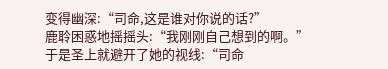变得幽深:“司命,这是谁对你说的话?”
鹿聆困惑地摇摇头:“我刚刚自己想到的啊。”
于是圣上就避开了她的视线:“司命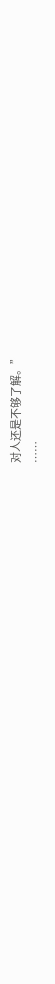对人还是不够了解。”
……